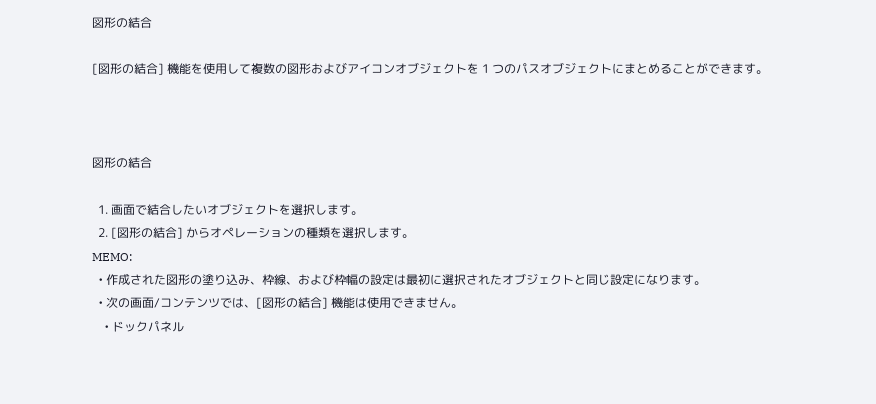図形の結合

[図形の結合] 機能を使用して複数の図形およびアイコンオブジェクトを 1 つのパスオブジェクトにまとめることができます。



図形の結合

  1. 画面で結合したいオブジェクトを選択します。
  2. [図形の結合] からオペレーションの種類を選択します。
MEMO:
  • 作成された図形の塗り込み、枠線、および枠幅の設定は最初に選択されたオブジェクトと同じ設定になります。
  • 次の画面/コンテンツでは、[図形の結合] 機能は使用できません。
    • ドックパネル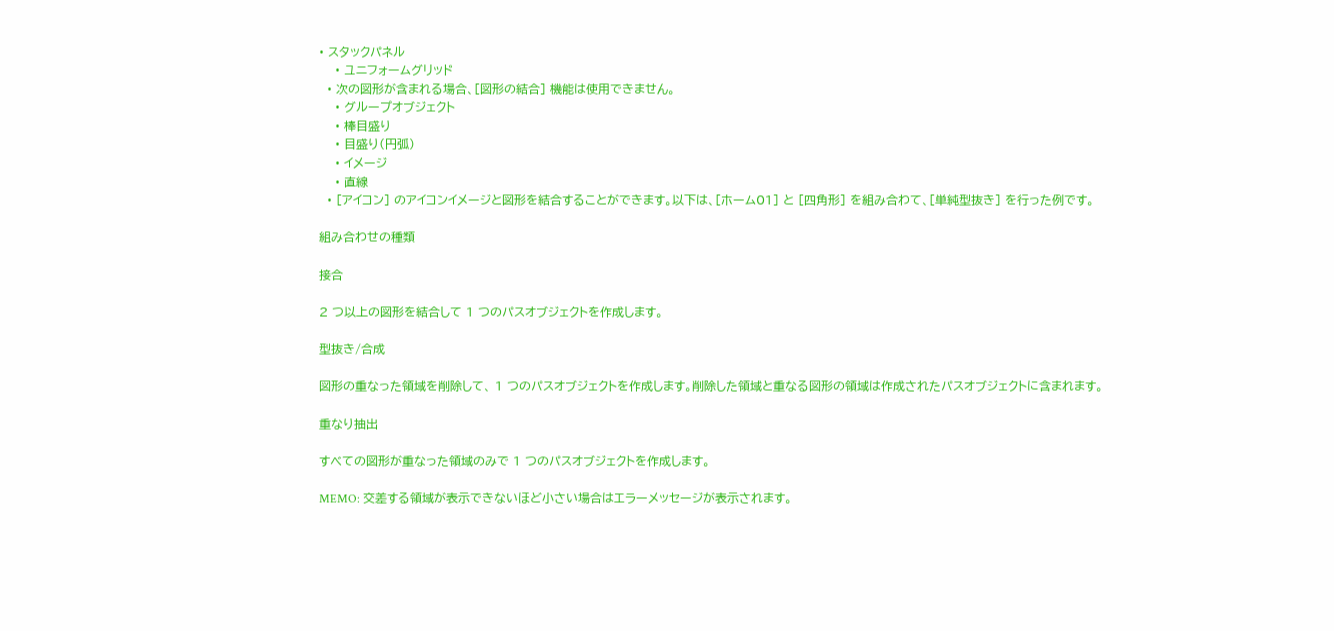• スタックパネル
    • ユニフォームグリッド
  • 次の図形が含まれる場合、[図形の結合] 機能は使用できません。
    • グループオブジェクト
    • 棒目盛り
    • 目盛り(円弧)
    • イメージ
    • 直線
  • [アイコン] のアイコンイメージと図形を結合することができます。以下は、[ホーム01] と [四角形] を組み合わて、[単純型抜き] を行った例です。

組み合わせの種類

接合

2 つ以上の図形を結合して 1 つのパスオブジェクトを作成します。

型抜き/合成

図形の重なった領域を削除して、 1 つのパスオブジェクトを作成します。削除した領域と重なる図形の領域は作成されたパスオブジェクトに含まれます。

重なり抽出

すべての図形が重なった領域のみで 1 つのパスオブジェクトを作成します。

MEMO: 交差する領域が表示できないほど小さい場合はエラーメッセージが表示されます。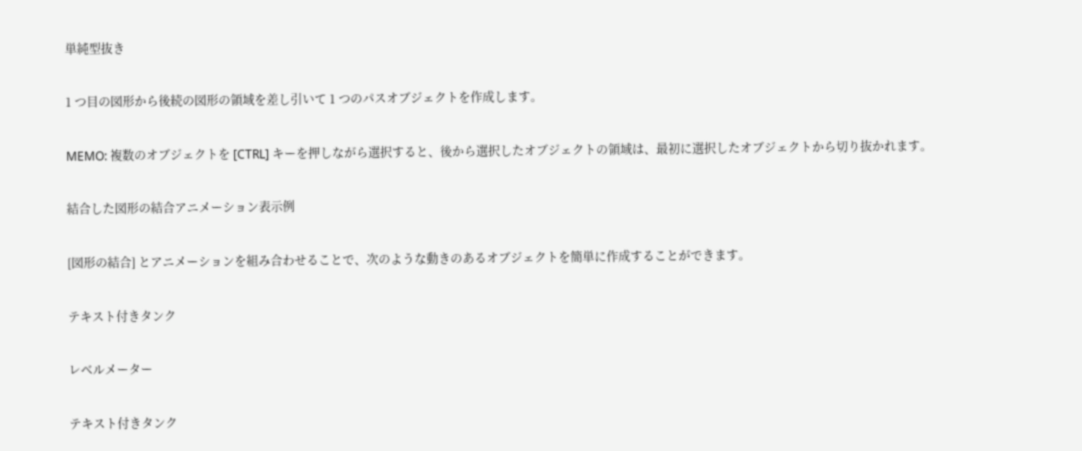単純型抜き

1 つ目の図形から後続の図形の領域を差し引いて 1 つのパスオブジェクトを作成します。

MEMO: 複数のオブジェクトを [CTRL] キーを押しながら選択すると、後から選択したオブジェクトの領域は、最初に選択したオブジェクトから切り抜かれます。

結合した図形の結合アニメーション表示例

[図形の結合] とアニメーションを組み合わせることで、次のような動きのあるオブジェクトを簡単に作成することができます。

テキスト付きタンク

レベルメーター

テキスト付きタンク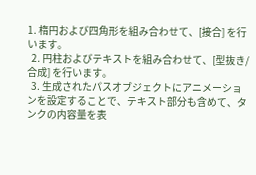1. 楕円および四角形を組み合わせて、[接合] を行います。
  2. 円柱およびテキストを組み合わせて、[型抜き/合成] を行います。
  3. 生成されたパスオブジェクトにアニメーションを設定することで、テキスト部分も含めて、タンクの内容量を表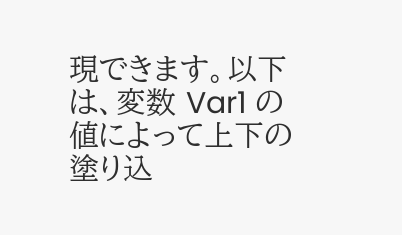現できます。以下は、変数 Var1 の値によって上下の塗り込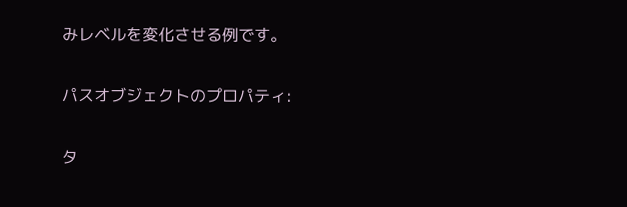みレベルを変化させる例です。

パスオブジェクトのプロパティ:

タ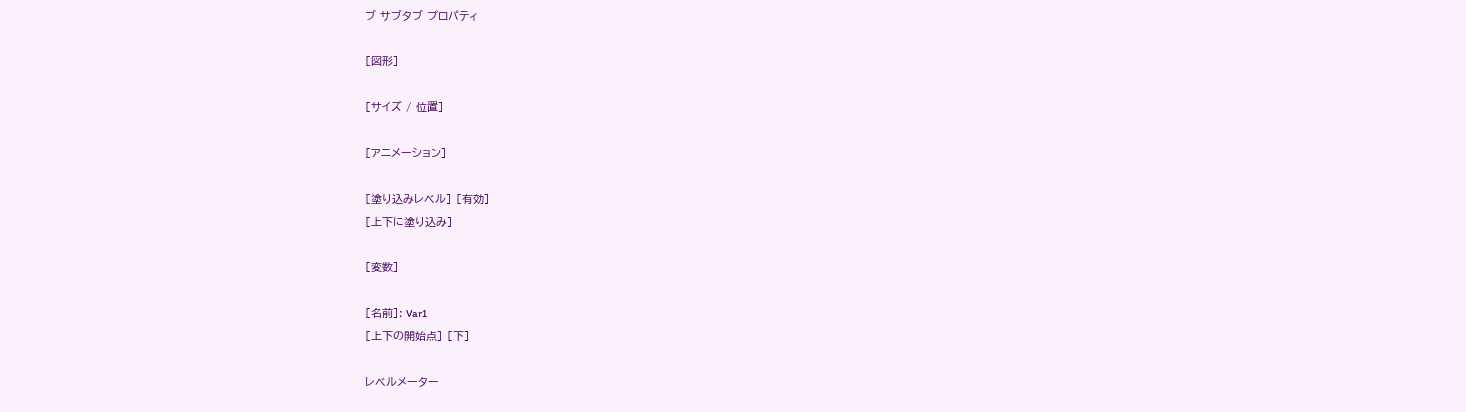ブ サブタブ プロパティ

[図形]

[サイズ / 位置]

[アニメーション]

[塗り込みレベル] [有効]
[上下に塗り込み]

[変数]

[名前]: Var1
[上下の開始点] [下]

レベルメーター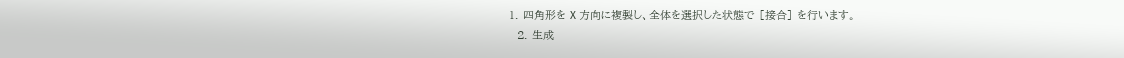1. 四角形を X 方向に複製し、全体を選択した状態で [接合] を行います。
  2. 生成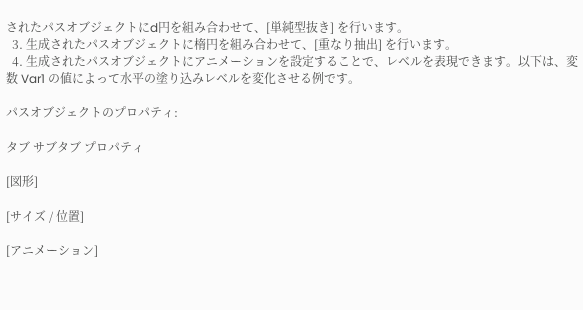されたパスオブジェクトにd円を組み合わせて、[単純型抜き] を行います。
  3. 生成されたパスオブジェクトに楕円を組み合わせて、[重なり抽出] を行います。
  4. 生成されたパスオブジェクトにアニメーションを設定することで、レベルを表現できます。以下は、変数 Var1 の値によって水平の塗り込みレベルを変化させる例です。

パスオブジェクトのプロパティ:

タブ サブタブ プロパティ

[図形]

[サイズ / 位置]

[アニメーション]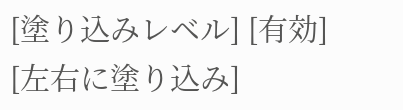[塗り込みレベル] [有効]
[左右に塗り込み]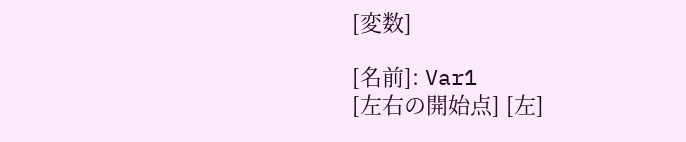[変数]

[名前]: Var1
[左右の開始点] [左]